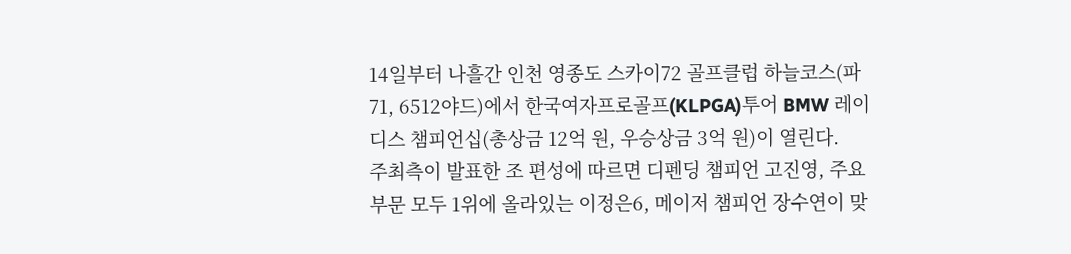14일부터 나흘간 인천 영종도 스카이72 골프클럽 하늘코스(파71, 6512야드)에서 한국여자프로골프(KLPGA)투어 BMW 레이디스 챔피언십(총상금 12억 원, 우승상금 3억 원)이 열린다.
주최측이 발표한 조 편성에 따르면 디펜딩 챔피언 고진영, 주요 부문 모두 1위에 올라있는 이정은6, 메이저 챔피언 장수연이 맞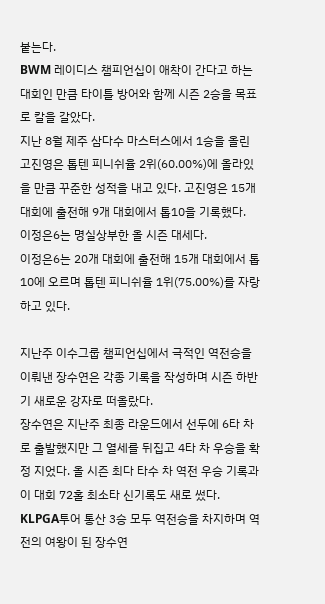붙는다.
BWM 레이디스 챔피언십이 애착이 간다고 하는 대회인 만큼 타이틀 방어와 함께 시즌 2승을 목표로 칼을 갈았다.
지난 8월 제주 삼다수 마스터스에서 1승을 올린 고진영은 톱텐 피니쉬율 2위(60.00%)에 올라있을 만큼 꾸준한 성적을 내고 있다. 고진영은 15개 대회에 출전해 9개 대회에서 톱10을 기록했다.
이정은6는 명실상부한 올 시즌 대세다.
이정은6는 20개 대회에 출전해 15개 대회에서 톱10에 오르며 톱텐 피니쉬율 1위(75.00%)를 자랑하고 있다.

지난주 이수그룹 챔피언십에서 극적인 역전승을 이뤄낸 장수연은 각종 기록을 작성하며 시즌 하반기 새로운 강자로 떠올랐다.
장수연은 지난주 최종 라운드에서 선두에 6타 차로 출발했지만 그 열세를 뒤집고 4타 차 우승을 확정 지었다. 올 시즌 최다 타수 차 역전 우승 기록과 이 대회 72홀 최소타 신기록도 새로 썼다.
KLPGA투어 통산 3승 모두 역전승을 차지하며 역전의 여왕이 된 장수연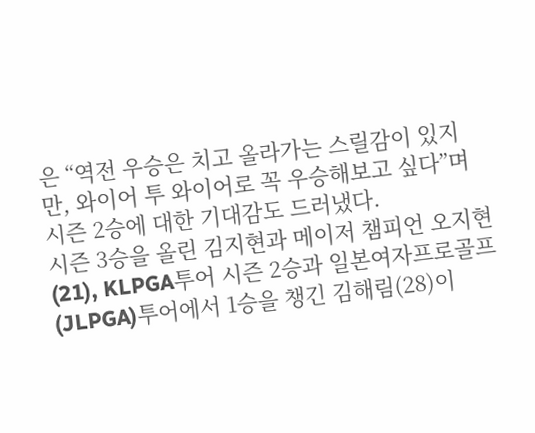은 “역전 우승은 치고 올라가는 스릴감이 있지만, 와이어 투 와이어로 꼭 우승해보고 싶다”며 시즌 2승에 대한 기대감도 드러냈다.
시즌 3승을 올린 김지현과 메이저 챔피언 오지현(21), KLPGA투어 시즌 2승과 일본여자프로골프(JLPGA)투어에서 1승을 챙긴 김해림(28)이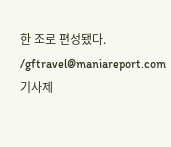한 조로 편성됐다. /gftravel@maniareport.com
기사제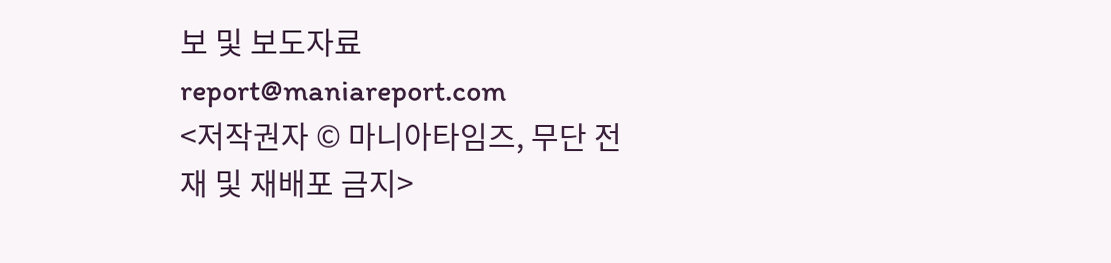보 및 보도자료 report@maniareport.com
<저작권자 © 마니아타임즈, 무단 전재 및 재배포 금지>